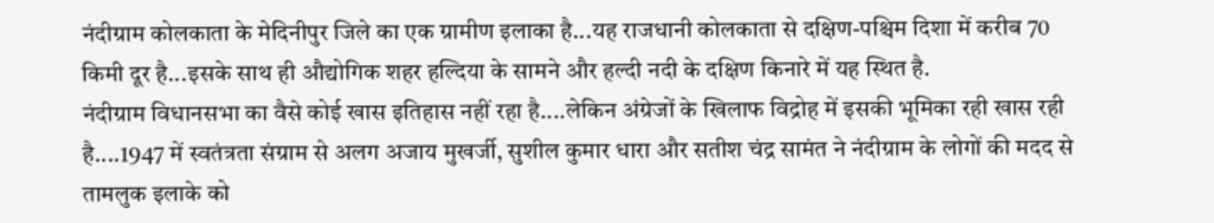नंदीग्राम कोलकाता के मेदिनीपुर जिले का एक ग्रामीण इलाका है...यह राजधानी कोलकाता से दक्षिण-पश्चिम दिशा में करीब 70 किमी दूर है...इसके साथ ही औद्योगिक शहर हल्दिया के सामने और हल्दी नदी के दक्षिण किनारे में यह स्थित है.
नंदीग्राम विधानसभा का वैसे कोई खास इतिहास नहीं रहा है....लेकिन अंग्रेजों के खिलाफ विद्रोह में इसकी भूमिका रही खास रही है....1947 में स्वतंत्रता संग्राम से अलग अजाय मुखर्जी, सुशील कुमार धारा और सतीश चंद्र सामंत ने नंदीग्राम के लोगों की मदद से तामलुक इलाके को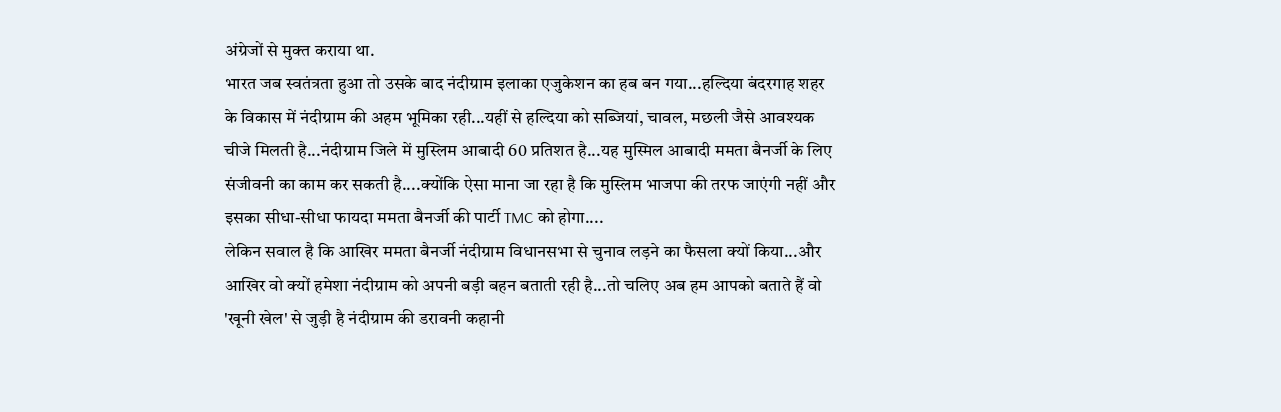अंग्रेजों से मुक्त कराया था.
भारत जब स्वतंत्रता हुआ तो उसके बाद नंदीग्राम इलाका एजुकेशन का हब बन गया...हल्दिया बंदरगाह शहर के विकास में नंदीग्राम की अहम भूमिका रही...यहीं से हल्दिया को सब्जियां, चावल, मछली जैसे आवश्यक चीजे मिलती है...नंदीग्राम जिले में मुस्लिम आबादी 60 प्रतिशत है...यह मुस्मिल आबादी ममता बैनर्जी के लिए संजीवनी का काम कर सकती है....क्योंकि ऐसा माना जा रहा है कि मुस्लिम भाजपा की तरफ जाएंगी नहीं और इसका सीधा-सीधा फायदा ममता बैनर्जी की पार्टी TMC को होगा....
लेकिन सवाल है कि आखिर ममता बैनर्जी नंदीग्राम विधानसभा से चुनाव लड़ने का फैसला क्यों किया...और आखिर वो क्यों हमेशा नंदीग्राम को अपनी बड़ी बहन बताती रही है...तो चलिए अब हम आपको बताते हैं वो 'खूनी खेल' से जुड़ी है नंदीग्राम की डरावनी कहानी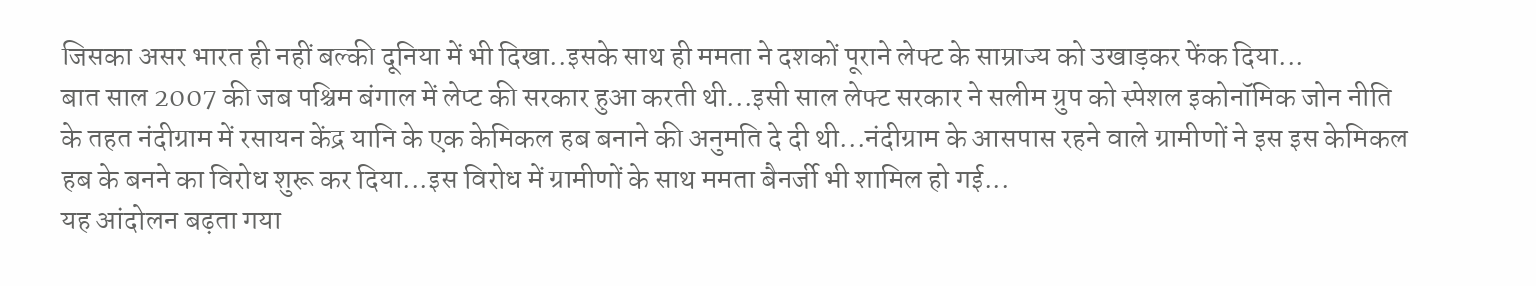जिसका असर भारत ही नहीं बल्की दूनिया में भी दिखा..इसके साथ ही ममता ने दशकों पूराने लेफ्ट के साम्राज्य को उखाड़कर फेंक दिया...
बात साल 2007 की जब पश्चिम बंगाल में लेप्ट की सरकार हुआ करती थी...इसी साल लेफ्ट सरकार ने सलीम ग्रुप को स्पेशल इकोनॉमिक जोन नीति के तहत नंदीग्राम में रसायन केंद्र यानि के एक केमिकल हब बनाने की अनुमति दे दी थी...नंदीग्राम के आसपास रहने वाले ग्रामीणों ने इस इस केमिकल हब के बनने का विरोध शुरू कर दिया...इस विरोध में ग्रामीणों के साथ ममता बैनर्जी भी शामिल हो गई...
यह आंदोलन बढ़ता गया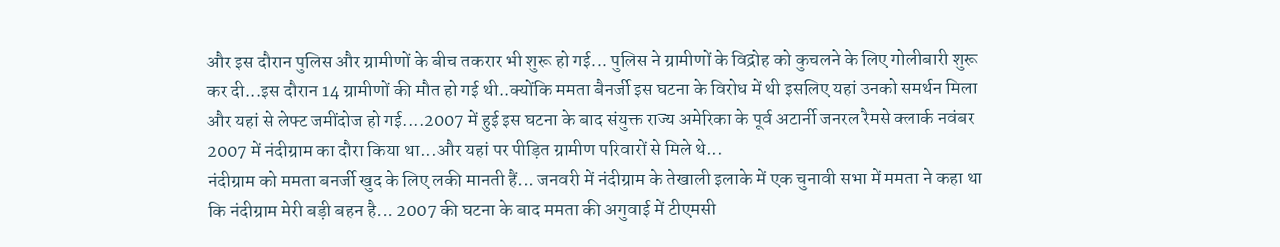और इस दौरान पुलिस और ग्रामीणों के बीच तकरार भी शुरू हो गई... पुलिस ने ग्रामीणों के विद्रोह को कुचलने के लिए गोलीबारी शुरू कर दी...इस दौरान 14 ग्रामीणों की मौत हो गई थी..क्योंकि ममता बैनर्जी इस घटना के विरोध में थी इसलिए यहां उनको समर्थन मिला और यहां से लेफ्ट जमींदोज हो गई....2007 में हुई इस घटना के बाद संयुक्त राज्य अमेरिका के पूर्व अटार्नी जनरल रैमसे क्लार्क नवंबर 2007 में नंदीग्राम का दौरा किया था...और यहां पर पीड़ित ग्रामीण परिवारों से मिले थे...
नंदीग्राम को ममता बनर्जी खुद के लिए लकी मानती हैं... जनवरी में नंदीग्राम के तेखाली इलाके में एक चुनावी सभा में ममता ने कहा था कि नंदीग्राम मेरी बड़ी बहन है... 2007 की घटना के बाद ममता की अगुवाई में टीएमसी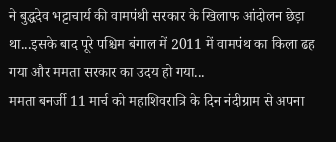ने बुद्धदेव भट्टाचार्य की वामपंथी सरकार के खिलाफ आंदोलन छेड़ा था...इसके बाद पूरे पश्चिम बंगाल में 2011 में वामपंथ का किला ढह गया और ममता सरकार का उदय हो गया...
ममता बनर्जी 11 मार्च को महाशिवरात्रि के दिन नंदीग्राम से अपना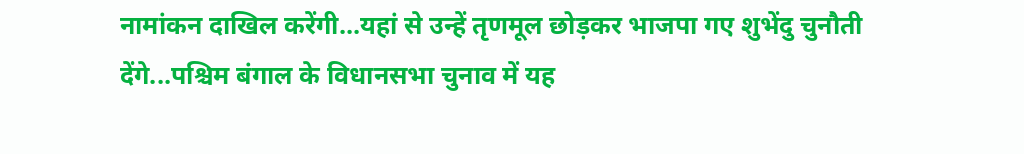नामांकन दाखिल करेंगी...यहां से उन्हें तृणमूल छोड़कर भाजपा गए शुभेंदु चुनौती देंगे...पश्चिम बंगाल के विधानसभा चुनाव में यह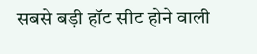सबसे बड़ी हॉट सीट होने वाली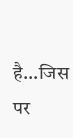है...जिस पर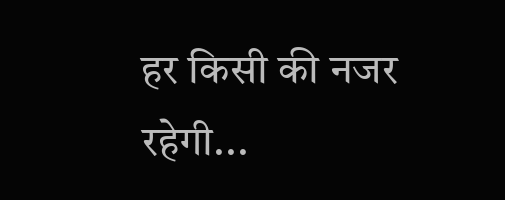हर किसी की नजर रहेगी...